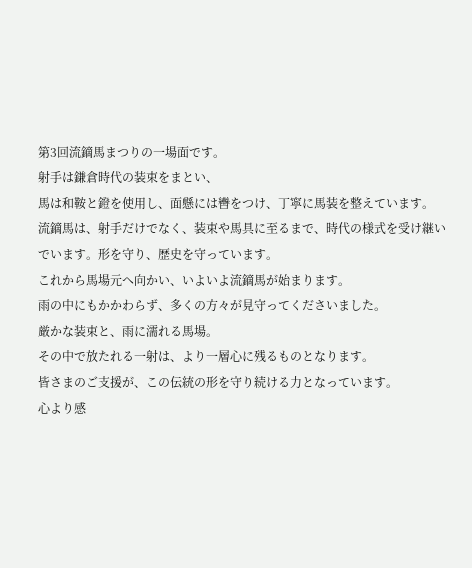第3回流鏑馬まつりの一場面です。
射手は鎌倉時代の装束をまとい、
馬は和鞍と鐙を使用し、面懸には轡をつけ、丁寧に馬装を整えています。
流鏑馬は、射手だけでなく、装束や馬具に至るまで、時代の様式を受け継いでいます。形を守り、歴史を守っています。
これから馬場元へ向かい、いよいよ流鏑馬が始まります。
雨の中にもかかわらず、多くの方々が見守ってくださいました。
厳かな装束と、雨に濡れる馬場。
その中で放たれる一射は、より一層心に残るものとなります。
皆さまのご支援が、この伝統の形を守り続ける力となっています。
心より感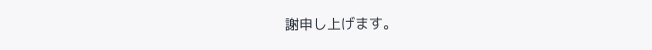謝申し上げます。